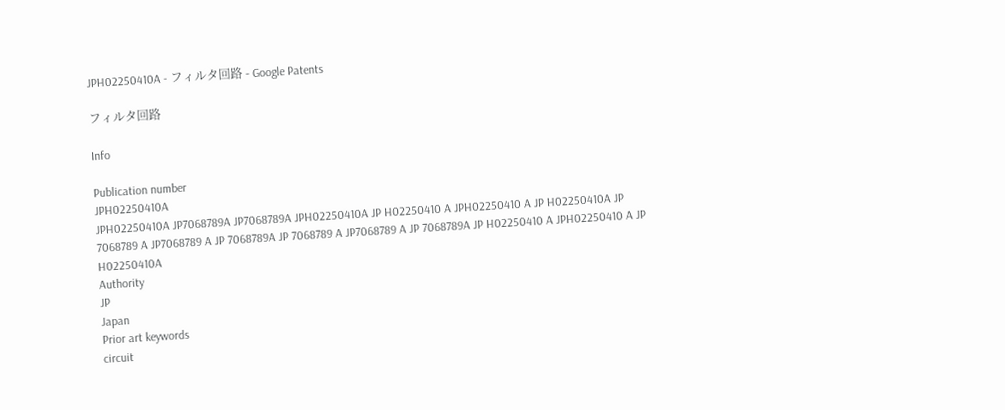JPH02250410A - フィルタ回路 - Google Patents

フィルタ回路

Info

Publication number
JPH02250410A
JPH02250410A JP7068789A JP7068789A JPH02250410A JP H02250410 A JPH02250410 A JP H02250410A JP 7068789 A JP7068789 A JP 7068789A JP 7068789 A JP7068789 A JP 7068789A JP H02250410 A JPH02250410 A JP H02250410A
Authority
JP
Japan
Prior art keywords
circuit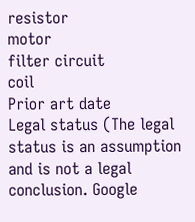resistor
motor
filter circuit
coil
Prior art date
Legal status (The legal status is an assumption and is not a legal conclusion. Google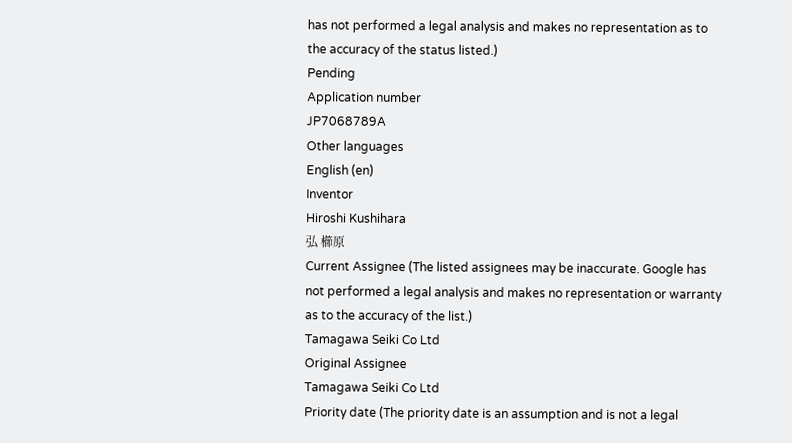has not performed a legal analysis and makes no representation as to the accuracy of the status listed.)
Pending
Application number
JP7068789A
Other languages
English (en)
Inventor
Hiroshi Kushihara
弘 櫛原
Current Assignee (The listed assignees may be inaccurate. Google has not performed a legal analysis and makes no representation or warranty as to the accuracy of the list.)
Tamagawa Seiki Co Ltd
Original Assignee
Tamagawa Seiki Co Ltd
Priority date (The priority date is an assumption and is not a legal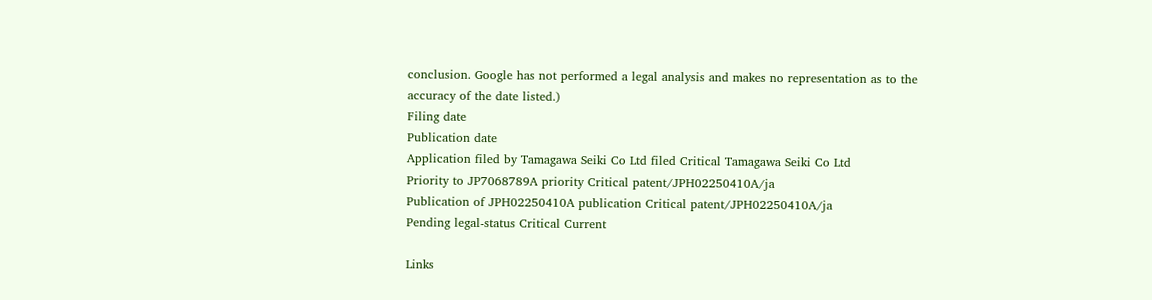conclusion. Google has not performed a legal analysis and makes no representation as to the accuracy of the date listed.)
Filing date
Publication date
Application filed by Tamagawa Seiki Co Ltd filed Critical Tamagawa Seiki Co Ltd
Priority to JP7068789A priority Critical patent/JPH02250410A/ja
Publication of JPH02250410A publication Critical patent/JPH02250410A/ja
Pending legal-status Critical Current

Links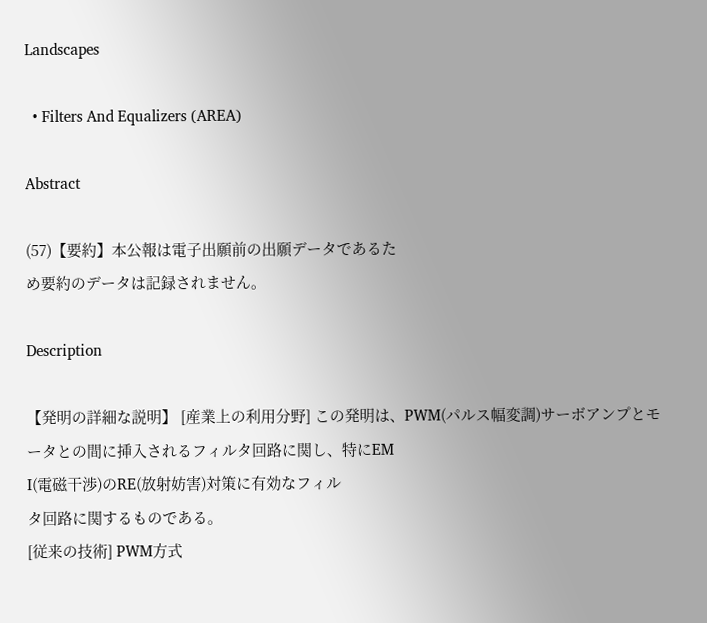Landscapes

  • Filters And Equalizers (AREA)

Abstract

(57)【要約】本公報は電子出願前の出願データであるた
め要約のデータは記録されません。

Description

【発明の詳細な説明】 [産業上の利用分野] この発明は、PWM(パルス幅変調)サーボアンプとモ
ータとの間に挿入されるフィルタ回路に関し、特にEM
I(電磁干渉)のRE(放射妨害)対策に有効なフィル
タ回路に関するものである。
[従来の技術] PWM方式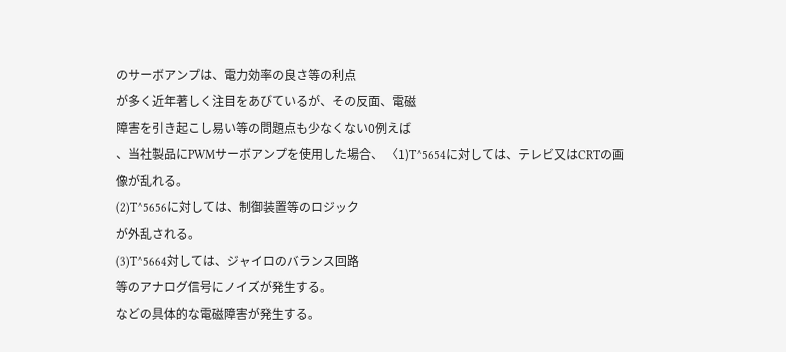のサーボアンプは、電力効率の良さ等の利点
が多く近年著しく注目をあびているが、その反面、電磁
障害を引き起こし易い等の問題点も少なくない0例えば
、当社製品にPWMサーボアンプを使用した場合、 〈1)T^5654に対しては、テレビ又はCRTの画
像が乱れる。
(2)T^5656に対しては、制御装置等のロジック
が外乱される。
(3)T^5664対しては、ジャイロのバランス回路
等のアナログ信号にノイズが発生する。
などの具体的な電磁障害が発生する。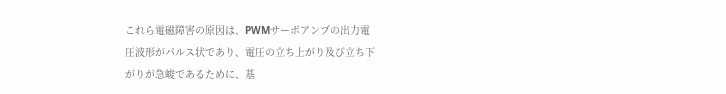これら電磁障害の原因は、PWMサーボアンプの出力電
圧波形がパルス状であり、電圧の立ち上がり及び立ち下
がりが急峻であるために、基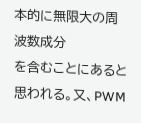本的に無限大の周波数成分
を含むことにあると思われる。又、PWM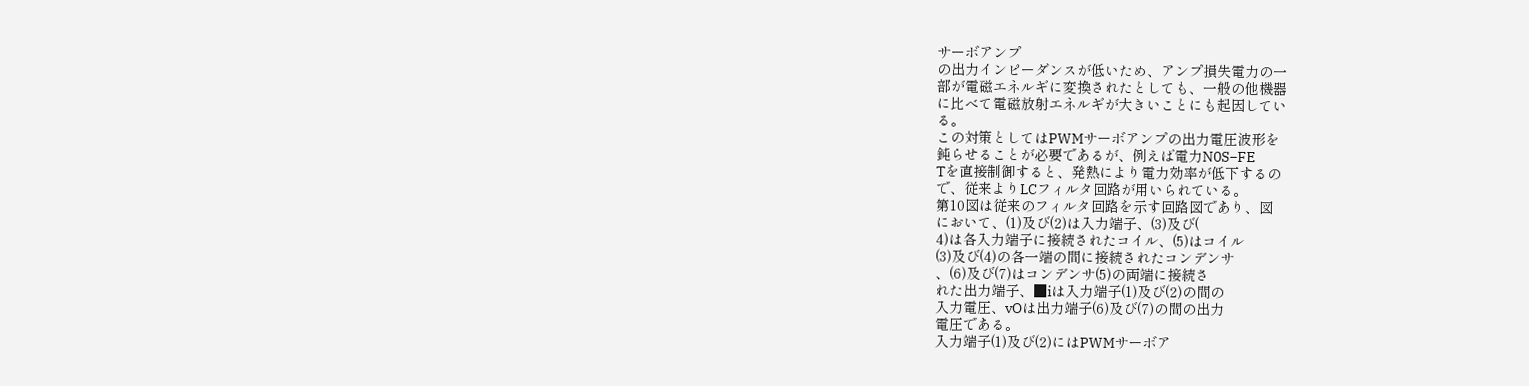サーボアンプ
の出力インピーダンスが低いため、アンプ損失電力の一
部が電磁エネルギに変換されたとしても、一般の他機器
に比べて電磁放射エネルギが大きいことにも起因してい
る。
この対策としてはPWMサーボアンプの出力電圧波形を
鈍らせることが必要であるが、例えば電力N0S−FE
Tを直接制御すると、発熱により電力効率が低下するの
で、従来よりLCフィルタ回路が用いられている。
第10図は従来のフィルタ回路を示す回路図であり、図
において、(1)及び(2)は入力端子、(3)及び(
4)は各入力端子に接続されたコイル、(5)はコイル
(3)及び(4)の各一端の間に接続されたコンデンサ
、(6)及び(7)はコンデンサ(5)の両端に接続さ
れた出力端子、■iは入力端子(1)及び(2)の間の
入力電圧、vOは出力端子(6)及び(7)の間の出力
電圧である。
入力端子(1)及び(2)にはPWMサーボア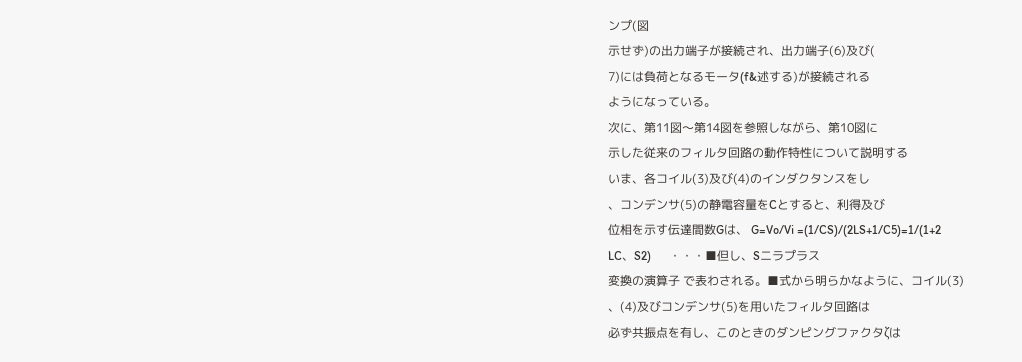ンプ(図
示せず)の出力端子が接続され、出力端子(6)及び(
7)には負荷となるモータ(f&述する)が接続される
ようになっている。
次に、第11図〜第14図を参照しながら、第10図に
示した従来のフィルタ回路の動作特性について説明する
いま、各コイル(3)及び(4)のインダクタンスをし
、コンデンサ(5)の静電容量をCとすると、利得及び
位相を示す伝達間数Gは、 G=Vo/Vi =(1/CS)/(2LS+1/C5)=1/(1+2
LC、S2)      ・・・■但し、Sニラプラス
変換の演算子 で表わされる。■式から明らかなように、コイル(3)
、(4)及びコンデンサ(5)を用いたフィルタ回路は
必ず共振点を有し、このときのダンピングファクタζは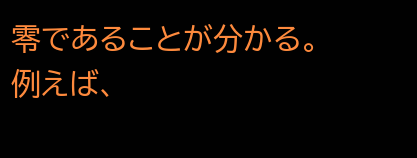零であることが分かる。
例えば、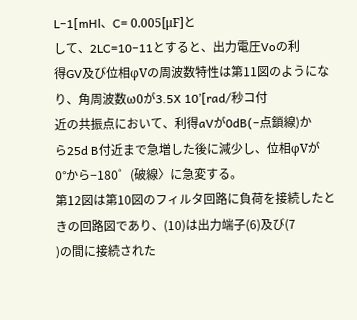L−1[mHl、C= 0.005[μF]と
して、2LC=10−11とすると、出力電圧Voの利
得GV及び位相φVの周波数特性は第11図のようにな
り、角周波数ω0が3.5X 10’[rad/秒コ付
近の共振点において、利得aVが0dB(−点鎖線)か
ら25d B付近まで急増した後に減少し、位相φVが
0°から−180゜(破線〉に急変する。
第12図は第10図のフィルタ回路に負荷を接続したと
きの回路図であり、(10)は出力端子(6)及び(7
)の間に接続された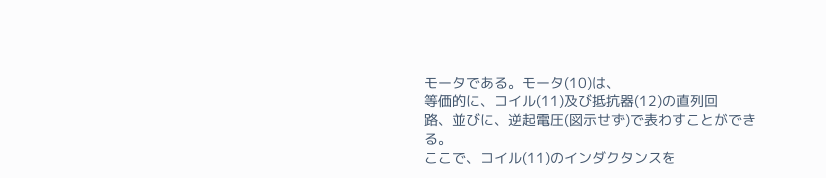モータである。モータ(10)は、
等価的に、コイル(11)及び抵抗器(12)の直列回
路、並びに、逆起電圧(図示せず)で表わすことができ
る。
ここで、コイル(11)のインダクタンスを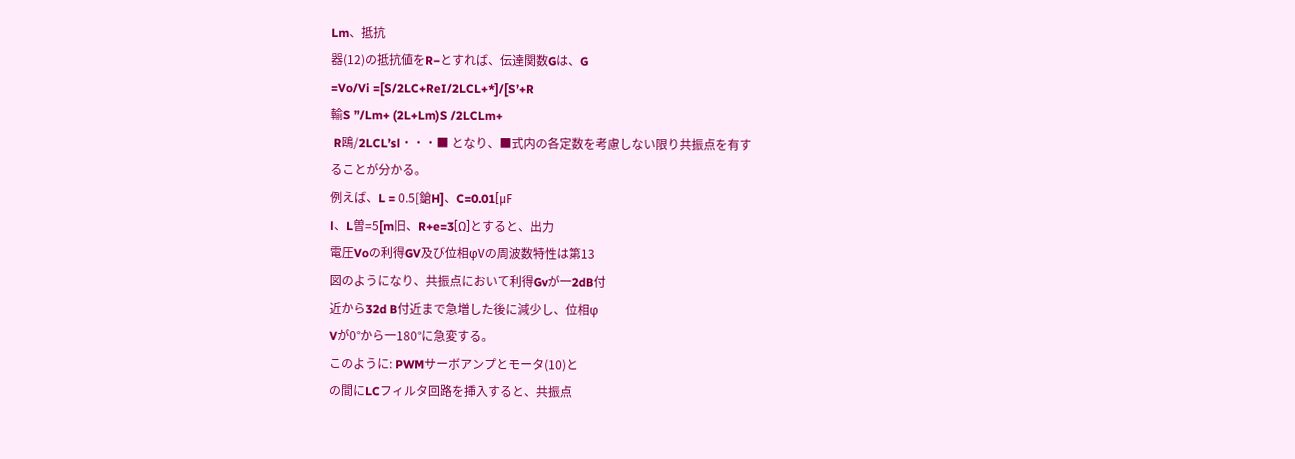Lm、抵抗
器(12)の抵抗値をR−とすれば、伝達関数Gは、G
=Vo/Vi =[S/2LC+ReI/2LCL+*]/[S’+R
輸S ”/Lm+ (2L+Lm)S /2LCLm+
 R鴎/2LCL’sl・・・■ となり、■式内の各定数を考慮しない限り共振点を有す
ることが分かる。
例えば、L = 0.5[鎗H]、C=0.01[μF
l、L曽=5[m旧、R+e=3[Ω]とすると、出力
電圧Voの利得GV及び位相φVの周波数特性は第13
図のようになり、共振点において利得Gvが一2dB付
近から32d B付近まで急増した後に減少し、位相φ
Vが0°から一180°に急変する。
このように: PWMサーボアンプとモータ(10)と
の間にLCフィルタ回路を挿入すると、共振点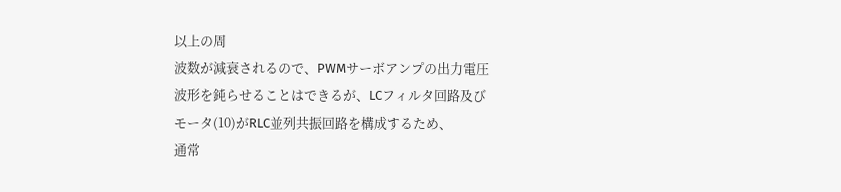以上の周
波数が減衰されるので、PWMサーボアンプの出力電圧
波形を鈍らせることはできるが、LCフィルタ回路及び
モータ(10)がRLC並列共振回路を構成するため、
通常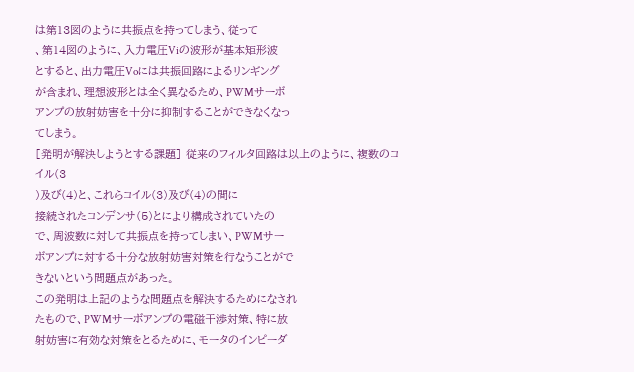は第13図のように共振点を持ってしまう、従って
、第14図のように、入力電圧Viの波形が基本矩形波
とすると、出力電圧Voには共振回路によるリンギング
が含まれ、理想波形とは全く異なるため、PWMサーボ
アンプの放射妨害を十分に抑制することができなくなっ
てしまう。
[発明が解決しようとする課題] 従来のフィルタ回路は以上のように、複数のコイル(3
)及び(4)と、これらコイル(3)及び(4)の間に
接続されたコンデンサ(5)とにより構成されていたの
で、周波数に対して共振点を持ってしまい、PWMサー
ボアンプに対する十分な放射妨害対策を行なうことがで
きないという問題点があった。
この発明は上記のような問題点を解決するためになされ
たもので、PWMサーボアンプの電磁干渉対策、特に放
射妨害に有効な対策をとるために、モータのインピーダ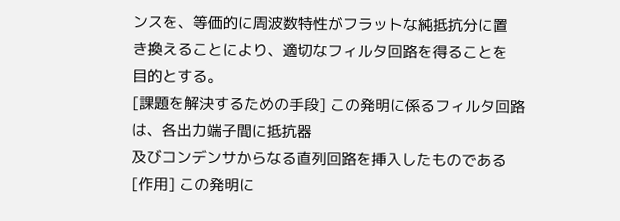ンスを、等価的に周波数特性がフラットな純抵抗分に置
き換えることにより、適切なフィルタ回路を得ることを
目的とする。
[課題を解決するための手段] この発明に係るフィルタ回路は、各出力端子間に抵抗器
及びコンデンサからなる直列回路を挿入したものである
[作用] この発明に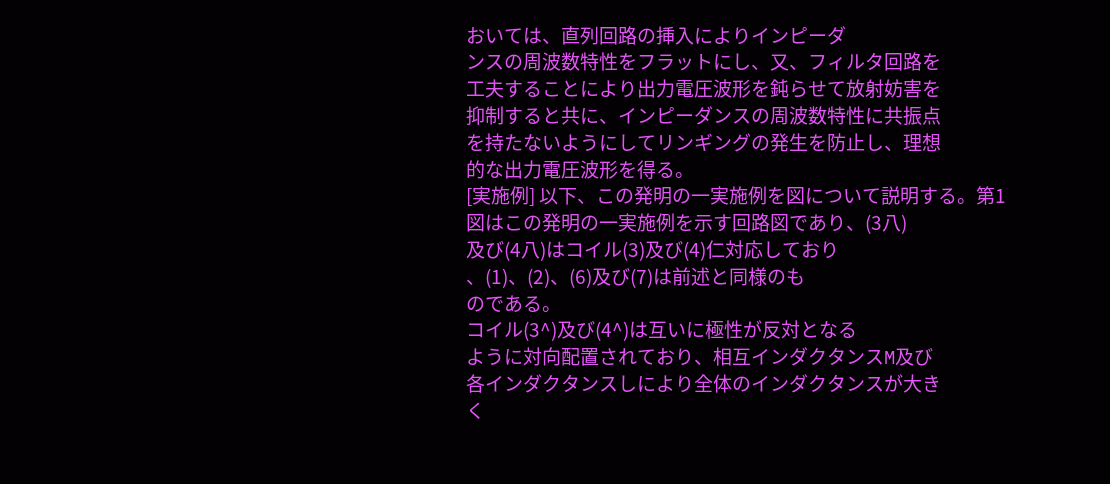おいては、直列回路の挿入によりインピーダ
ンスの周波数特性をフラットにし、又、フィルタ回路を
工夫することにより出力電圧波形を鈍らせて放射妨害を
抑制すると共に、インピーダンスの周波数特性に共振点
を持たないようにしてリンギングの発生を防止し、理想
的な出力電圧波形を得る。
[実施例] 以下、この発明の一実施例を図について説明する。第1
図はこの発明の一実施例を示す回路図であり、(3八)
及び(4八)はコイル(3)及び(4)仁対応しており
、(1)、(2)、(6)及び(7)は前述と同様のも
のである。
コイル(3^)及び(4^)は互いに極性が反対となる
ように対向配置されており、相互インダクタンスM及び
各インダクタンスしにより全体のインダクタンスが大き
く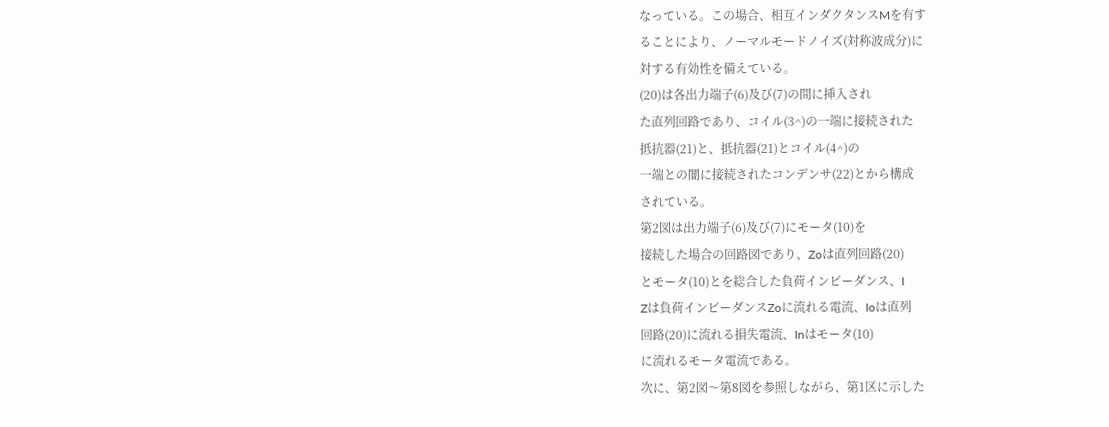なっている。この場合、相互インダクタンスMを有す
ることにより、ノーマルモードノイズ(対称波成分)に
対する有効性を備えている。
(20)は各出力端子(6)及び(7)の間に挿入され
た直列回路であり、コイル(3^)の一端に接続された
抵抗器(21)と、抵抗器(21)とコイル(4^)の
一端との闇に接続されたコンデンサ(22)とから構成
されている。
第2図は出力端子(6)及び(7)にモータ(10)を
接続した場合の回路図であり、Zoは直列回路(20)
とモータ(10)とを総合した負荷インピーダンス、I
Zは負荷インピーダンスZoに流れる電流、Ioは直列
回路(20)に流れる損失電流、Inはモータ(10)
に流れるモータ電流である。
次に、第2図〜第8図を参照しながら、第1区に示した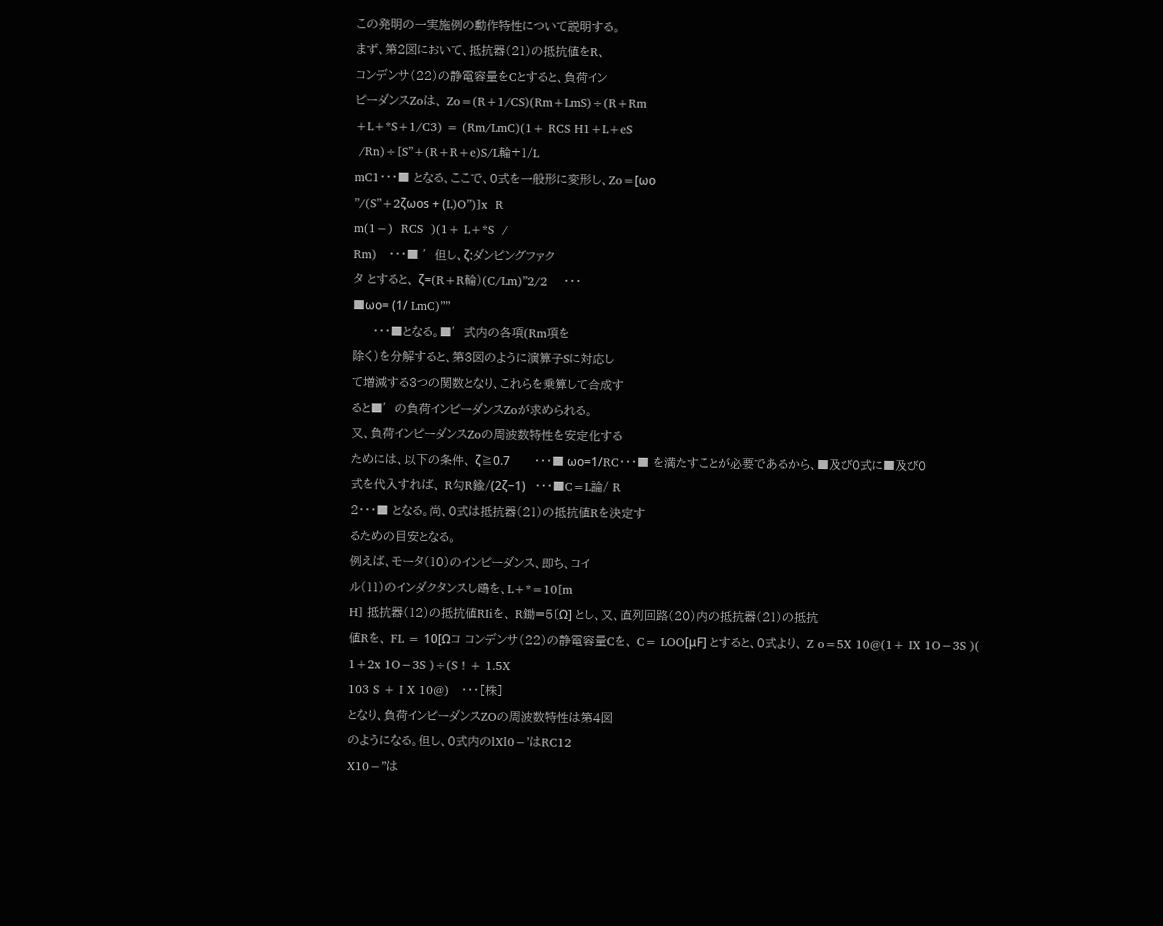この発明の一実施例の動作特性について説明する。
まず、第2図において、抵抗器(21)の抵抗値をR、
コンデンサ(22)の静電容量をCとすると、負荷イン
ピーダンスZoは、 Zo=(R+1/CS)(Rm+LmS)÷(R+Rm
+L+*S+1/C3) = (Rm/LmC)(1+ RCS H1+L+eS
 /Rn)÷[S”+(R+R+e)S/L輪+1/L
mC1・・・■ となる、ここで、0式を一般形に変形し、Zo=[ωo
”/(S”+2ζωos + (L)O”)]x  R
m(1−)  RCS  )(1+ L+*S  /
Rm)   ・・・■ ′但し、ζ:ダンピングファク
タ とすると、 ζ=(R+R輪)(C/Lm)”2/2    ・・・
■ωo= (1/ LmC)””
     ・・・■となる。■′式内の各項(Rm項を
除く)を分解すると、第3図のように演算子Sに対応し
て増減する3つの関数となり、これらを乗算して合成す
ると■′の負荷インピーダンスZoが求められる。
又、負荷インピーダンスZoの周波数特性を安定化する
ためには、以下の条件、 ζ≧0.7        ・・・■ ωo=1/RC・・・■ を満たすことが必要であるから、■及び0式に■及び0
式を代入すれば、 R勾R鍮/(2ζ−1)   ・・・■C=L論/ R
2・・・■ となる。尚、0式は抵抗器(21)の抵抗値Rを決定す
るための目安となる。
例えば、モータ(10)のインピーダンス、即ち、コイ
ル(11)のインダクタンスし鴎を、L+*=10[m
H] 抵抗器(12)の抵抗値RIiを、 R鋤=5〔Ω] とし、又、直列回路(20)内の抵抗器(21)の抵抗
値Rを、 FL = 10[Ωコ コンデンサ(22)の静電容量Cを、 C= LOO[μF] とすると、0式より、 Z o=5X 10@(1+ IX 1O−3S )(
1+2x 1O−3S )÷(S ! + 1.5X
103 S + I X 10@)   ・・・[株]
となり、負荷インピーダンスZOの周波数特性は第4図
のようになる。但し、0式内のlXl0−’はRC12
X10−”は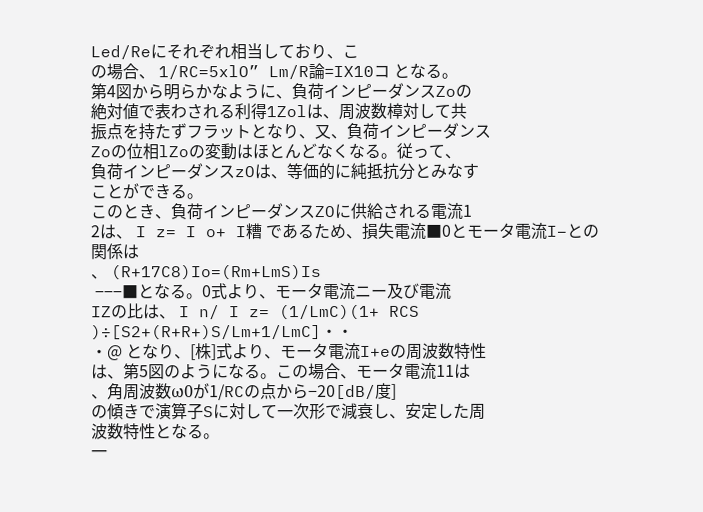Led/Reにそれぞれ相当しており、こ
の場合、 1/RC=5xlO” Lm/R論=IX10コ となる。
第4図から明らかなように、負荷インピーダンスZoの
絶対値で表わされる利得1Zolは、周波数樟対して共
振点を持たずフラットとなり、又、負荷インピーダンス
Zoの位相lZoの変動はほとんどなくなる。従って、
負荷インピーダンスzOは、等価的に純抵抗分とみなす
ことができる。
このとき、負荷インピーダンスZOに供給される電流1
2は、 I z= I o+ I糟 であるため、損失電流■0とモータ電流I−との関係は
、 (R+17C8)Io=(Rm+LmS)Is
 −−−■となる。0式より、モータ電流ニー及び電流
IZの比は、 I n/ I z= (1/LmC)(1+ RCS
)÷[S2+(R+R+)S/Lm+1/LmC]・・
・@ となり、[株]式より、モータ電流I+eの周波数特性
は、第5図のようになる。この場合、モータ電流11は
、角周波数ω0が1/RCの点から−20[dB/度]
の傾きで演算子Sに対して一次形で減衰し、安定した周
波数特性となる。
一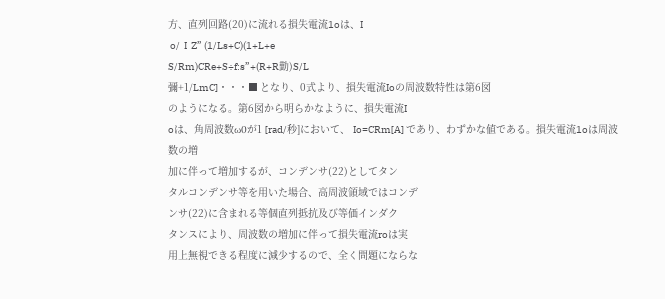方、直列回路(20)に流れる損失電流1oは、I
 o/  I  Z” (1/Ls+C)(1+L+e
S/Rm)CRe+S÷f:s”+(R+R勤)S/L
彌+1/LmC]・・・■ となり、0式より、損失電流Ioの周波数特性は第6図
のようになる。第6図から明らかなように、損失電流I
oは、角周波数ω0が1 [rad/秒]において、 Io=CRm[A] であり、わずかな値である。損失電流1oは周波数の増
加に伴って増加するが、コンデンサ(22)としてタン
タルコンデンサ等を用いた場合、高周波領域ではコンデ
ンサ(22)に含まれる等個直列抵抗及び等価インダク
タンスにより、周波数の増加に伴って損失電流roは実
用上無視できる程度に減少するので、全く問題にならな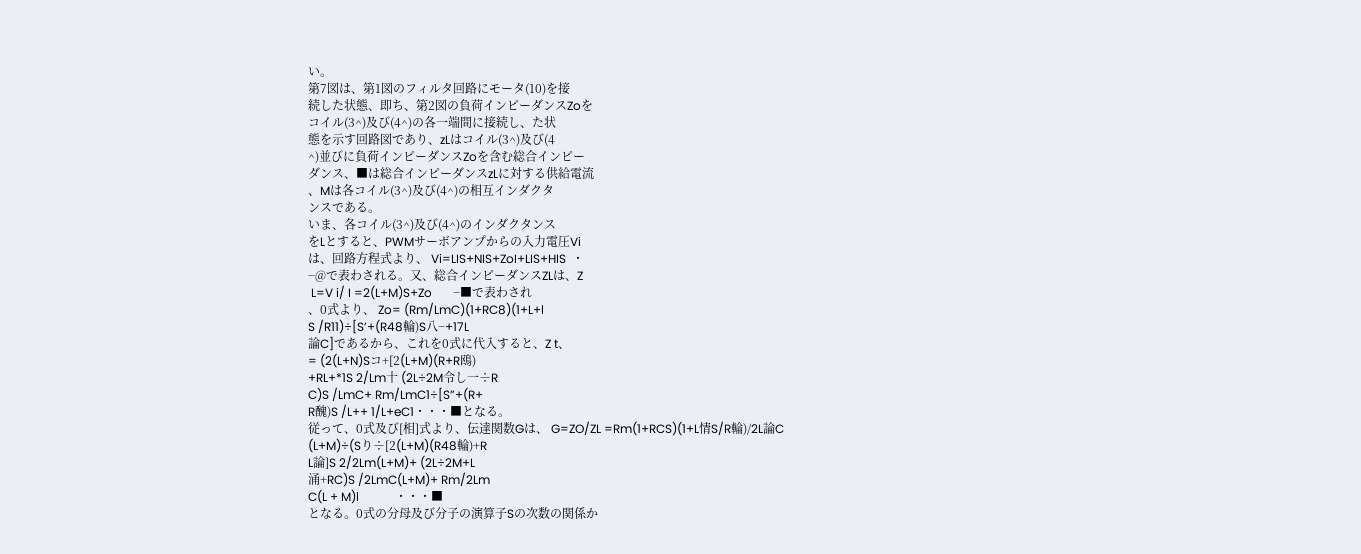い。
第7図は、第1図のフィルタ回路にモータ(10)を接
続した状態、即ち、第2図の負荷インピーダンスZoを
コイル(3^)及び(4^)の各一端間に接続し、た状
態を示す回路図であり、zLはコイル(3^)及び(4
^)並びに負荷インピーダンスZoを含む総合インピー
ダンス、■は総合インピーダンスzLに対する供給電流
、Mは各コイル(3^)及び(4^)の相互インダクタ
ンスである。
いま、各コイル(3^)及び(4^)のインダクタンス
をLとすると、PWMサーボアンプからの入力電圧Vi
は、回路方程式より、 Vi=LIS+NIS+ZoI+LIS+HIS  ・
−@で表わされる。又、総合インピーダンスZLは、Z
 L=V i/ I =2(L+M)S+Zo       −■で表わされ
、0式より、 Zo= (Rm/LmC)(1+RC8)(1+L+l
S /R11)÷[S’+(R48輪)S八−+17L
論C]であるから、これを0式に代入すると、Z t、
= (2(L+N)Sコ+[2(L+M)(R+R鴎)
+RL+*1S 2/Lm十 (2L÷2M令し一÷R
C)S /LmC+ Rm/LmC1÷[S”+(R+
R醜)S /L++ 1/L+eC1・・・■となる。
従って、0式及び[相]式より、伝達関数Gは、 G=ZO/ZL =Rm(1+RCS)(1+L情S/R輪)/2L論C
(L+M)÷(Sり÷[2(L+M)(R48輪)+R
L論]S 2/2Lm(L+M)+ (2L÷2M+L
涌+RC)S /2LmC(L+M)+ Rm/2Lm
C(L + M)l            ・・・■
となる。0式の分母及び分子の演算子Sの次数の関係か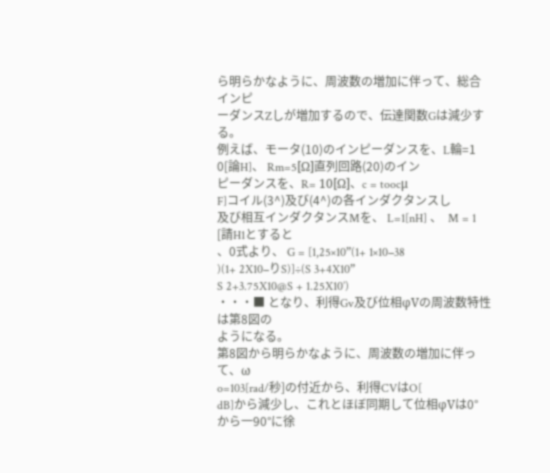ら明らかなように、周波数の増加に伴って、総合インピ
ーダンスZしが増加するので、伝達関数Gは減少する。
例えば、モータ(10)のインピーダンスを、L輪=1
0[論H]、 Rm=5[Ω]直列回路(20)のイン
ピーダンスを、R= 10[Ω]、c = toocμ
F]コイル(3^)及び(4^)の各インダクタンスし
及び相互インダクタンスMを、 L=1[nH] 、  M = 1 [請H1とすると
、0式より、 G = [1,25×10”(1+ 1×10−38
)(1+ 2X10−りS)]÷(S 3+4X10”
S 2+3.75X10@S + 1.25X10’)
・・・■ となり、利得Gv及び位相φVの周波数特性は第8図の
ようになる。
第8図から明らかなように、周波数の増加に伴って、ω
o=103[rad/秒]の付近から、利得CVはO[
dB]から減少し、これとほぼ同期して位相φVは0°
から一90°に徐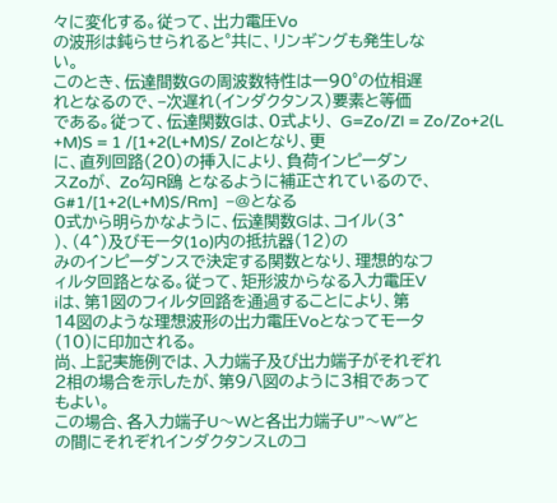々に変化する。従って、出力電圧Vo
の波形は鈍らせられると°共に、リンギングも発生しな
い。
このとき、伝達間数Gの周波数特性は一90°の位相遅
れとなるので、−次遅れ(インダクタンス)要素と等価
である。従って、伝達関数Gは、0式より、 G=Zo/Zl = Zo/Zo+2(L +M)S = 1 /[1+2(L+M)S/ Zolとなり、更
に、直列回路(20)の挿入により、負荷インピーダン
スZoが、 Zo勾R鴎 となるように補正されているので、 G#1/[1+2(L+M)S/Rm]  −@となる
0式から明らかなように、伝達関数Gは、コイル(3^
)、(4^)及びモータ(1o)内の抵抗器(12)の
みのインピーダンスで決定する関数となり、理想的なフ
ィルタ回路となる。従って、矩形波からなる入力電圧V
iは、第1図のフィルタ回路を通過することにより、第
14図のような理想波形の出力電圧Voとなってモータ
(10)に印加される。
尚、上記実施例では、入力端子及び出力端子がそれぞれ
2相の場合を示したが、第9八図のように3相であって
もよい。
この場合、各入力端子U〜Wと各出力端子U”〜W″と
の間にそれぞれインダクタンスLのコ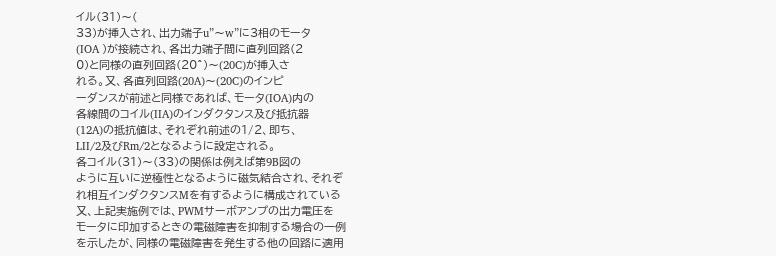イル(31)〜(
33)が挿入され、出力端子u”〜w”に3相のモータ
(IOA )が接続され、各出力端子間に直列回路(2
0)と同様の直列回路(20^)〜(20C)が挿入さ
れる。又、各直列回路(20A)〜(20C)のインピ
ーダンスが前述と同様であれば、モータ(IOA)内の
各線間のコイル(IIA)のインダクタンス及び抵抗器
(12A)の抵抗値は、それぞれ前述の1/2、即ち、
LII/2及びRm/2となるように設定される。
各コイル(31)〜(33)の関係は例えば第9B図の
ように互いに逆極性となるように磁気結合され、それぞ
れ相互インダクタンスMを有するように構成されている
又、上記実施例では、PWMサーボアンプの出力電圧を
モータに印加するときの電磁障害を抑制する場合の一例
を示したが、同様の電磁障害を発生する他の回路に適用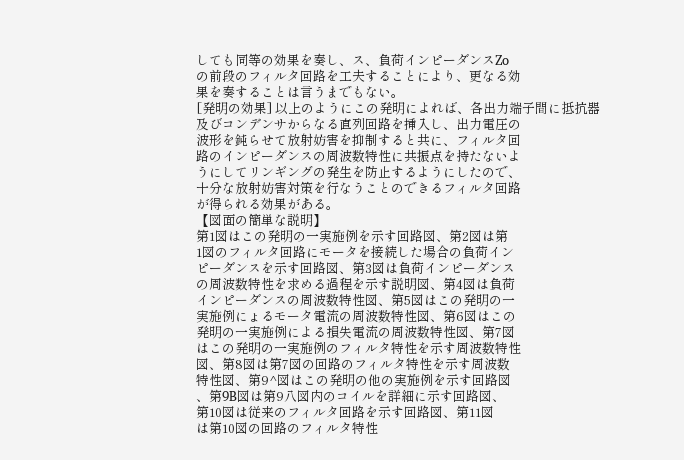しても同等の効果を奏し、ス、負荷インピーダンスZo
の前段のフィルタ回路を工夫することにより、更なる効
果を奏することは言うまでもない。
[発明の効果] 以上のようにこの発明によれば、各出力端子間に抵抗器
及びコンデンサからなる直列回路を挿入し、出力電圧の
波形を鈍らせて放射妨害を抑制すると共に、フィルタ回
路のインピーダンスの周波数特性に共振点を持たないよ
うにしてリンギングの発生を防止するようにしたので、
十分な放射妨害対策を行なうことのできるフィルタ回路
が得られる効果がある。
【図面の簡単な説明】
第1図はこの発明の一実施例を示す回路図、第2図は第
1図のフィルタ回路にモータを接続した場合の負荷イン
ピーダンスを示す回路図、第3図は負荷インピーダンス
の周波数特性を求める過程を示す説明図、第4図は負荷
インピーダンスの周波数特性図、第5図はこの発明の一
実施例にょるモータ電流の周波数特性図、第6図はこの
発明の一実施例による損失電流の周波数特性図、第7図
はこの発明の一実施例のフィルタ特性を示す周波数特性
図、第8図は第7図の回路のフィルタ特性を示す周波数
特性図、第9^図はこの発明の他の実施例を示す回路図
、第9B図は第9八図内のコイルを詳細に示す回路図、
第10図は従来のフィルタ回路を示す回路図、第11図
は第10図の回路のフィルタ特性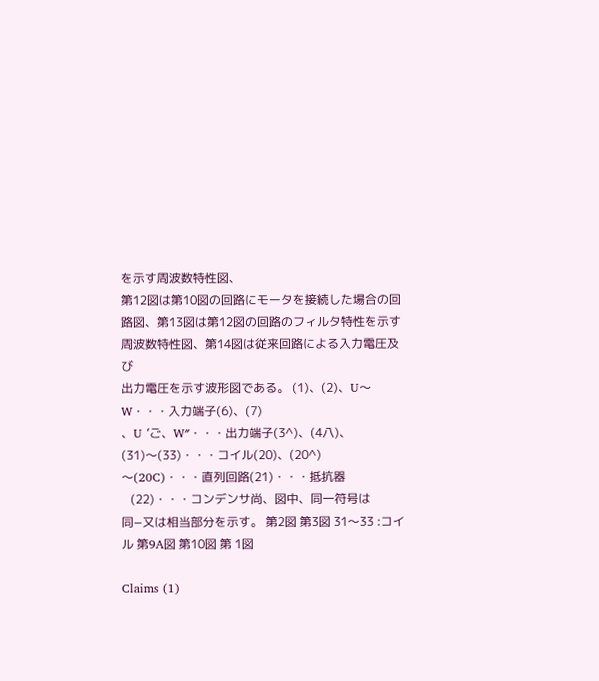を示す周波数特性図、
第12図は第10図の回路にモータを接続した場合の回
路図、第13図は第12図の回路のフィルタ特性を示す
周波数特性図、第14図は従来回路による入力電圧及び
出力電圧を示す波形図である。 (1)、(2)、U〜W・・・入力端子(6)、(7)
、U ’ご、W″・・・出力端子(3^)、(4八)、
(31)〜(33)・・・コイル(20)、(20^)
〜(20C)・・・直列回路(21)・・・抵抗器
   (22)・・・コンデンサ尚、図中、同一符号は
同−又は相当部分を示す。 第2図 第3図 31〜33 :コイル 第9A図 第10図 第 1図

Claims (1)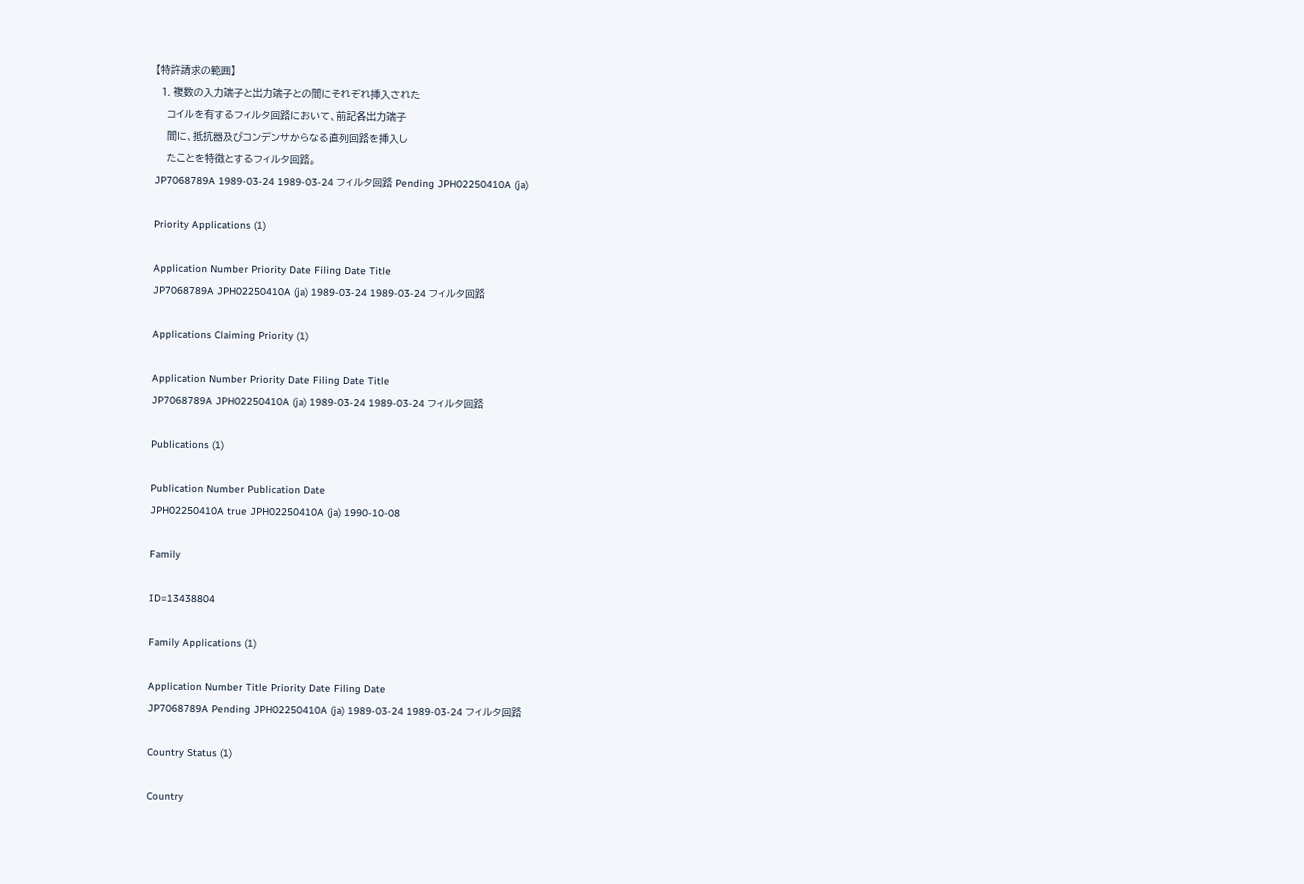【特許請求の範囲】
  1. 複数の入力端子と出力端子との間にそれぞれ挿入された
    コイルを有するフィルタ回路において、前記各出力端子
    間に、抵抗器及びコンデンサからなる直列回路を挿入し
    たことを特徴とするフィルタ回路。
JP7068789A 1989-03-24 1989-03-24 フィルタ回路 Pending JPH02250410A (ja)

Priority Applications (1)

Application Number Priority Date Filing Date Title
JP7068789A JPH02250410A (ja) 1989-03-24 1989-03-24 フィルタ回路

Applications Claiming Priority (1)

Application Number Priority Date Filing Date Title
JP7068789A JPH02250410A (ja) 1989-03-24 1989-03-24 フィルタ回路

Publications (1)

Publication Number Publication Date
JPH02250410A true JPH02250410A (ja) 1990-10-08

Family

ID=13438804

Family Applications (1)

Application Number Title Priority Date Filing Date
JP7068789A Pending JPH02250410A (ja) 1989-03-24 1989-03-24 フィルタ回路

Country Status (1)

Country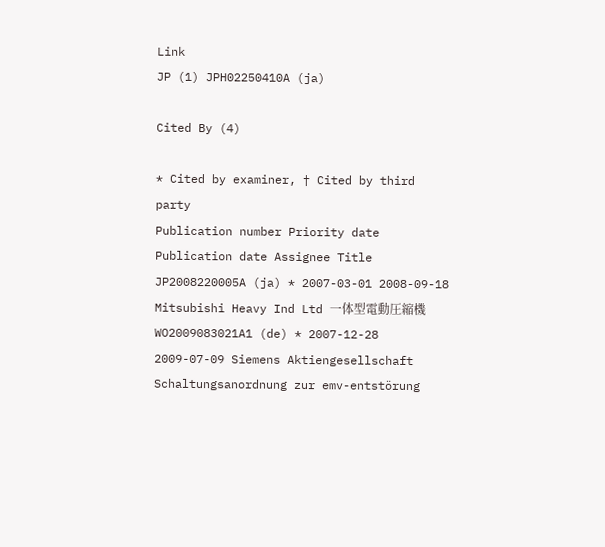Link
JP (1) JPH02250410A (ja)

Cited By (4)

* Cited by examiner, † Cited by third party
Publication number Priority date Publication date Assignee Title
JP2008220005A (ja) * 2007-03-01 2008-09-18 Mitsubishi Heavy Ind Ltd 一体型電動圧縮機
WO2009083021A1 (de) * 2007-12-28 2009-07-09 Siemens Aktiengesellschaft Schaltungsanordnung zur emv-entstörung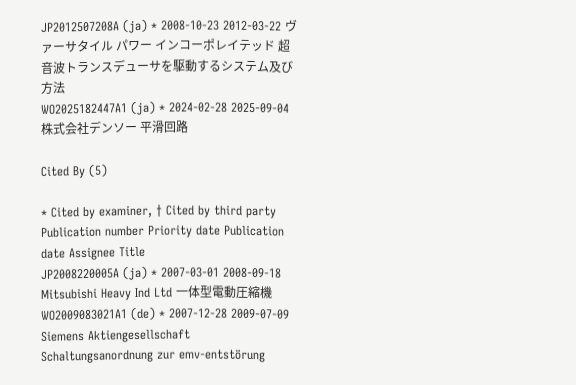JP2012507208A (ja) * 2008-10-23 2012-03-22 ヴァーサタイル パワー インコーポレイテッド 超音波トランスデューサを駆動するシステム及び方法
WO2025182447A1 (ja) * 2024-02-28 2025-09-04 株式会社デンソー 平滑回路

Cited By (5)

* Cited by examiner, † Cited by third party
Publication number Priority date Publication date Assignee Title
JP2008220005A (ja) * 2007-03-01 2008-09-18 Mitsubishi Heavy Ind Ltd 一体型電動圧縮機
WO2009083021A1 (de) * 2007-12-28 2009-07-09 Siemens Aktiengesellschaft Schaltungsanordnung zur emv-entstörung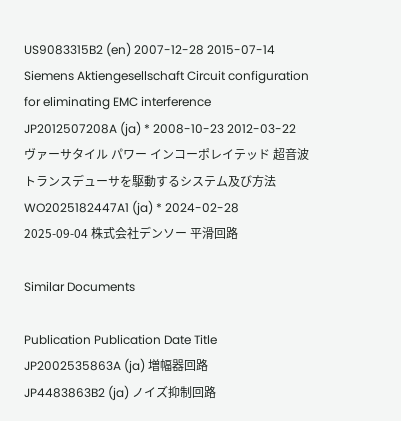US9083315B2 (en) 2007-12-28 2015-07-14 Siemens Aktiengesellschaft Circuit configuration for eliminating EMC interference
JP2012507208A (ja) * 2008-10-23 2012-03-22 ヴァーサタイル パワー インコーポレイテッド 超音波トランスデューサを駆動するシステム及び方法
WO2025182447A1 (ja) * 2024-02-28 2025-09-04 株式会社デンソー 平滑回路

Similar Documents

Publication Publication Date Title
JP2002535863A (ja) 増幅器回路
JP4483863B2 (ja) ノイズ抑制回路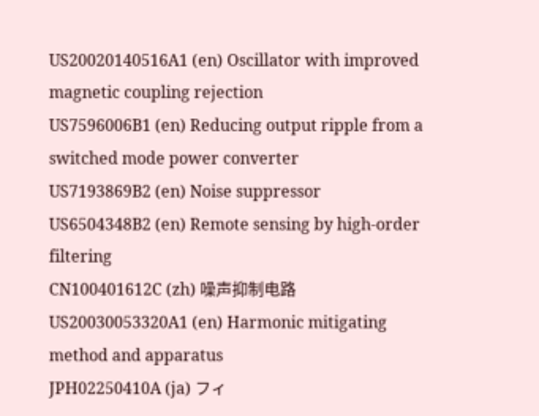US20020140516A1 (en) Oscillator with improved magnetic coupling rejection
US7596006B1 (en) Reducing output ripple from a switched mode power converter
US7193869B2 (en) Noise suppressor
US6504348B2 (en) Remote sensing by high-order filtering
CN100401612C (zh) 噪声抑制电路
US20030053320A1 (en) Harmonic mitigating method and apparatus
JPH02250410A (ja) フィ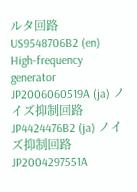ルタ回路
US9548706B2 (en) High-frequency generator
JP2006060519A (ja) ノイズ抑制回路
JP4424476B2 (ja) ノイズ抑制回路
JP2004297551A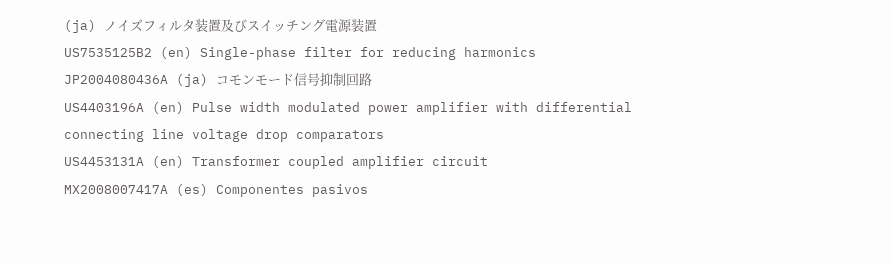(ja) ノイズフィルタ装置及びスイッチング電源装置
US7535125B2 (en) Single-phase filter for reducing harmonics
JP2004080436A (ja) コモンモード信号抑制回路
US4403196A (en) Pulse width modulated power amplifier with differential connecting line voltage drop comparators
US4453131A (en) Transformer coupled amplifier circuit
MX2008007417A (es) Componentes pasivos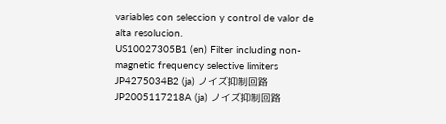variables con seleccion y control de valor de alta resolucion.
US10027305B1 (en) Filter including non-magnetic frequency selective limiters
JP4275034B2 (ja) ノイズ抑制回路
JP2005117218A (ja) ノイズ抑制回路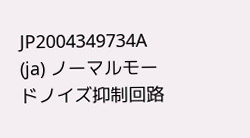JP2004349734A (ja) ノーマルモードノイズ抑制回路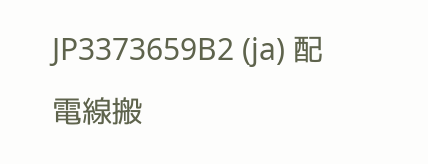JP3373659B2 (ja) 配電線搬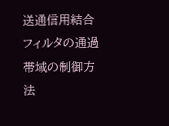送通信用結合フィルタの通過帯域の制御方法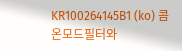KR100264145B1 (ko) 콤온모드필터와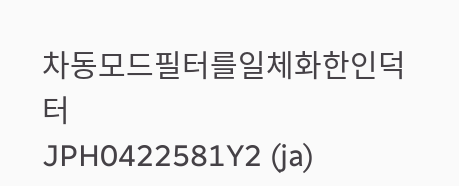차동모드필터를일체화한인덕터
JPH0422581Y2 (ja)